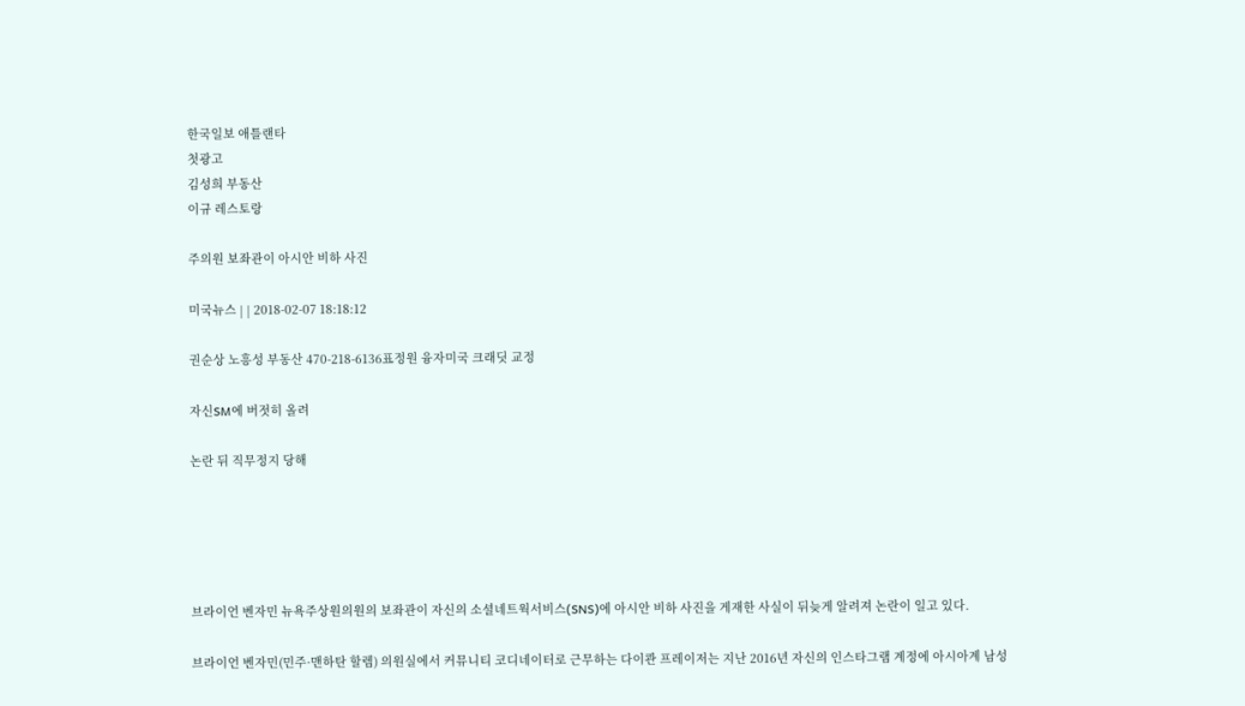한국일보 애틀랜타
첫광고
김성희 부동산
이규 레스토랑

주의원 보좌관이 아시안 비하 사진

미국뉴스 | | 2018-02-07 18:18:12

권순상 노흥성 부동산 470-218-6136표정원 융자미국 크래딧 교정

자신SM에 버젓히 올려

논란 뒤 직무정지 당해





브라이언 벤자민 뉴욕주상원의원의 보좌관이 자신의 소셜네트웍서비스(SNS)에 아시안 비하 사진을 게재한 사실이 뒤늦게 알려져 논란이 일고 있다.

브라이언 벤자민(민주·맨하탄 할렘) 의원실에서 커뮤니티 코디네이터로 근무하는 다이콴 프레이저는 지난 2016년 자신의 인스타그램 계정에 아시아계 남성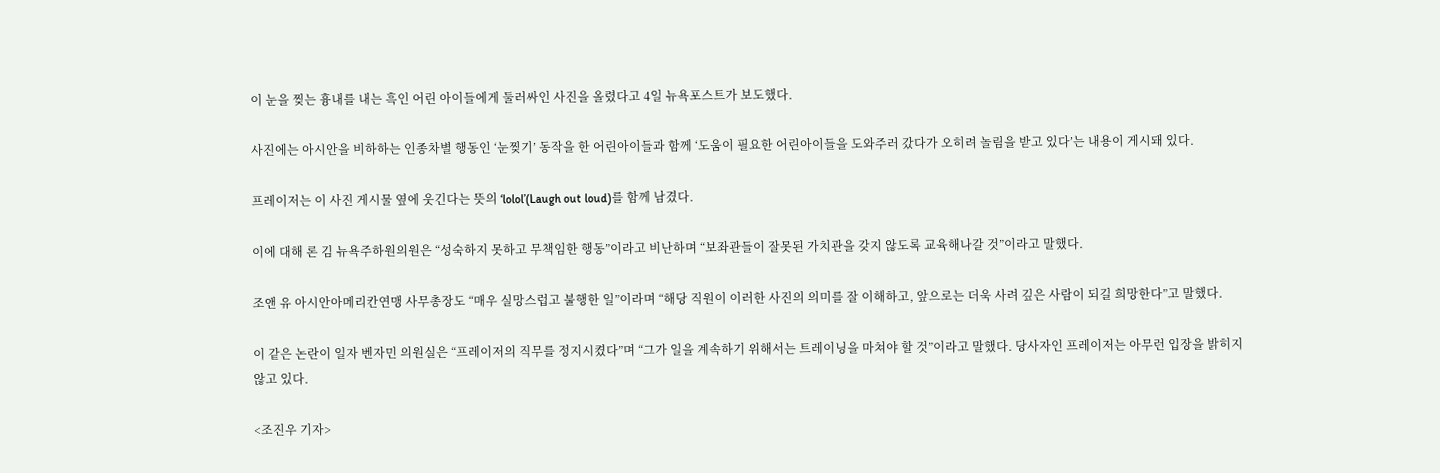이 눈을 찢는 흉내를 내는 흑인 어린 아이들에게 둘러싸인 사진을 올렸다고 4일 뉴욕포스트가 보도했다.

사진에는 아시안을 비하하는 인종차별 행동인 ‘눈찢기’ 동작을 한 어린아이들과 함께 ‘도움이 필요한 어린아이들을 도와주러 갔다가 오히려 놀림을 받고 있다’는 내용이 게시돼 있다.

프레이저는 이 사진 게시물 옆에 웃긴다는 뜻의 ‘lolol’(Laugh out loud)를 함께 남겼다.

이에 대해 론 김 뉴욕주하원의원은 “성숙하지 못하고 무책임한 행동”이라고 비난하며 “보좌관들이 잘못된 가치관을 갖지 않도록 교육해나갈 것”이라고 말했다.

조앤 유 아시안아메리칸연맹 사무총장도 “매우 실망스럽고 불행한 일”이라며 “해당 직원이 이러한 사진의 의미를 잘 이해하고, 앞으로는 더욱 사려 깊은 사람이 되길 희망한다”고 말했다.

이 같은 논란이 일자 벤자민 의원실은 “프레이저의 직무를 정지시켰다”며 “그가 일을 계속하기 위해서는 트레이닝을 마쳐야 할 것”이라고 말했다. 당사자인 프레이저는 아무런 입장을 밝히지 않고 있다.

<조진우 기자>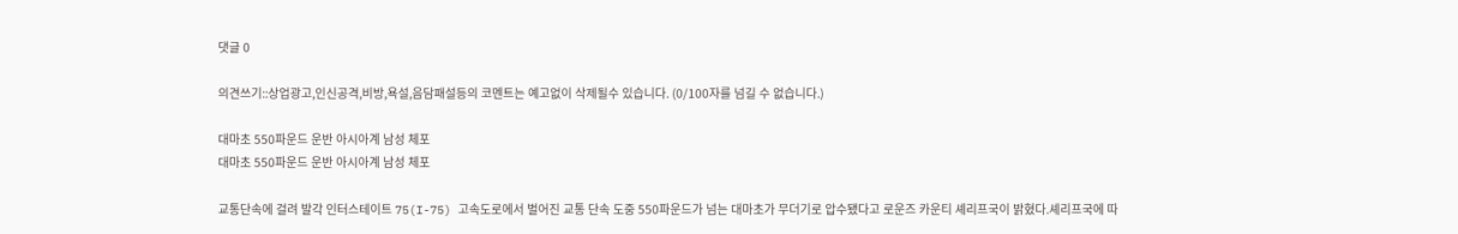댓글 0

의견쓰기::상업광고,인신공격,비방,욕설,음담패설등의 코멘트는 예고없이 삭제될수 있습니다. (0/100자를 넘길 수 없습니다.)

대마초 550파운드 운반 아시아계 남성 체포
대마초 550파운드 운반 아시아계 남성 체포

교통단속에 걸려 발각 인터스테이트 75(I-75) 고속도로에서 벌어진 교통 단속 도중 550파운드가 넘는 대마초가 무더기로 압수됐다고 로운즈 카운티 셰리프국이 밝혔다.셰리프국에 따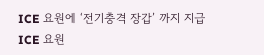ICE 요원에 ‘전기충격 장갑’ 까지 지급
ICE 요원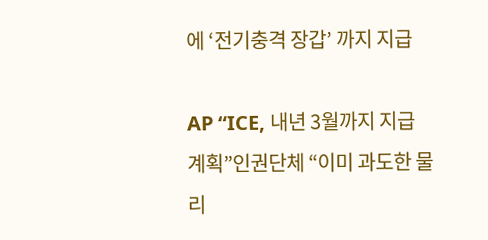에 ‘전기충격 장갑’ 까지 지급

AP “ICE, 내년 3월까지 지급 계획”인권단체 “이미 과도한 물리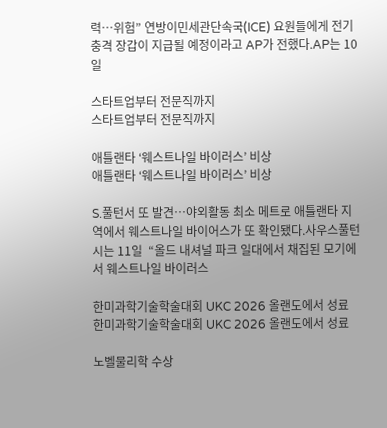력…위험” 연방이민세관단속국(ICE) 요원들에게 전기충격 장갑이 지급될 예정이라고 AP가 전했다.AP는 10일

스타트업부터 전문직까지
스타트업부터 전문직까지

애틀랜타 ‘웨스트나일 바이러스’ 비상
애틀랜타 ‘웨스트나일 바이러스’ 비상

S.풀턴서 또 발견…야외활동 최소 메트로 애틀랜타 지역에서 웨스트나일 바이어스가 또 확인됐다.사우스풀턴시는 11일  “올드 내셔널 파크 일대에서 채집된 모기에서 웨스트나일 바이러스

한미과학기술학술대회 UKC 2026 올랜도에서 성료
한미과학기술학술대회 UKC 2026 올랜도에서 성료

노벨물리학 수상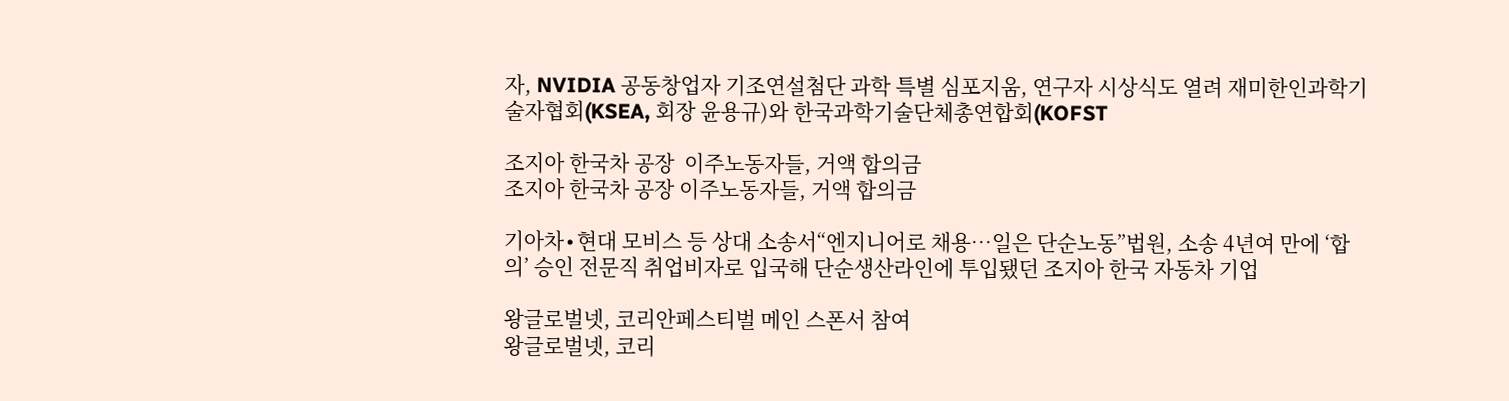자, NVIDIA 공동창업자 기조연설첨단 과학 특별 심포지움, 연구자 시상식도 열려 재미한인과학기술자협회(KSEA, 회장 윤용규)와 한국과학기술단체총연합회(KOFST

조지아 한국차 공장  이주노동자들, 거액 합의금
조지아 한국차 공장 이주노동자들, 거액 합의금

기아차∙현대 모비스 등 상대 소송서“엔지니어로 채용…일은 단순노동”법원, 소송 4년여 만에 ‘합의’ 승인 전문직 취업비자로 입국해 단순생산라인에 투입됐던 조지아 한국 자동차 기업

왕글로벌넷, 코리안페스티벌 메인 스폰서 참여
왕글로벌넷, 코리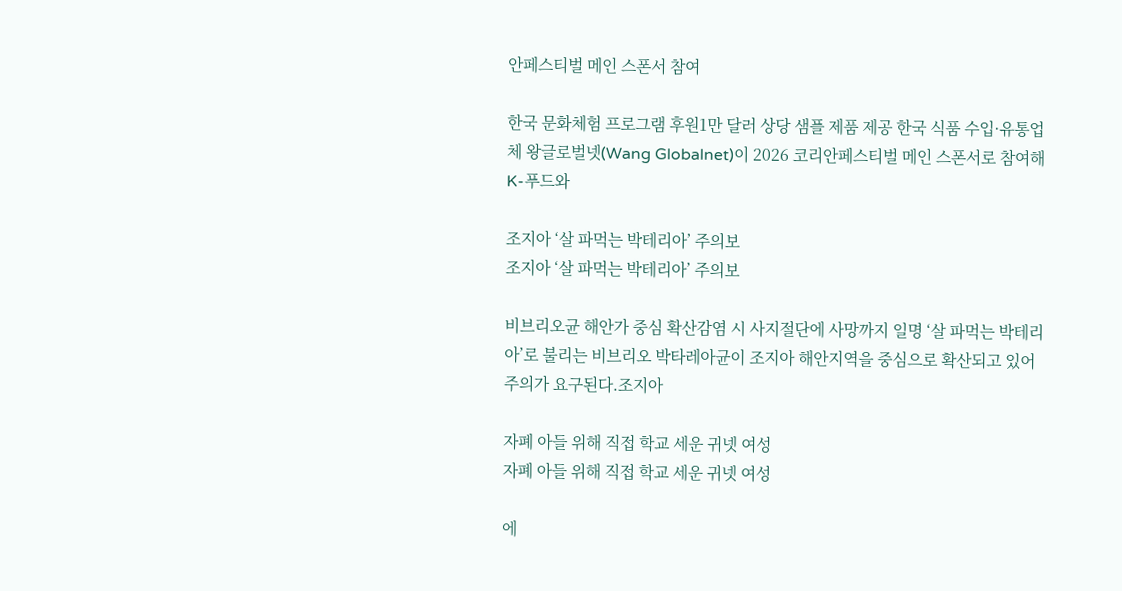안페스티벌 메인 스폰서 참여

한국 문화체험 프로그램 후원1만 달러 상당 샘플 제품 제공 한국 식품 수입·유통업체 왕글로벌넷(Wang Globalnet)이 2026 코리안페스티벌 메인 스폰서로 참여해 K-푸드와

조지아 ‘살 파먹는 박테리아’ 주의보
조지아 ‘살 파먹는 박테리아’ 주의보

비브리오균 해안가 중심 확산감염 시 사지절단에 사망까지 일명 ‘살 파먹는 박테리아’로 불리는 비브리오 박타레아균이 조지아 해안지역을 중심으로 확산되고 있어 주의가 요구된다.조지아

자폐 아들 위해 직접 학교 세운 귀넷 여성
자폐 아들 위해 직접 학교 세운 귀넷 여성

에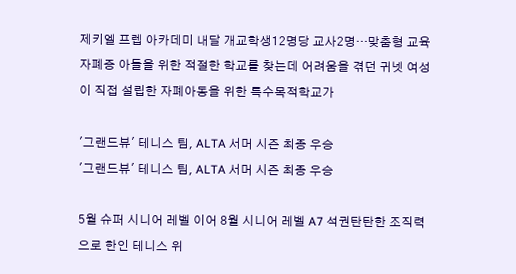제키엘 프렙 아카데미 내달 개교학생12명당 교사2명…맞춤형 교육  자폐증 아들을 위한 적절한 학교를 찾는데 어려움을 겪던 귀넷 여성이 직접 설립한 자폐아동을 위한 특수목적학교가

'그랜드뷰' 테니스 팀, ALTA 서머 시즌 최종 우승
'그랜드뷰' 테니스 팀, ALTA 서머 시즌 최종 우승

5월 슈퍼 시니어 레벨 이어 8월 시니어 레벨 A7 석권탄탄한 조직력으로 한인 테니스 위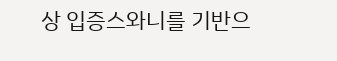상 입증스와니를 기반으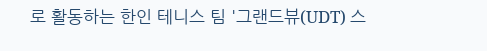로 활동하는 한인 테니스 팀 '그랜드뷰(UDT) 스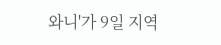와니'가 9일 지역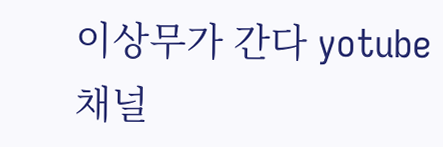이상무가 간다 yotube 채널